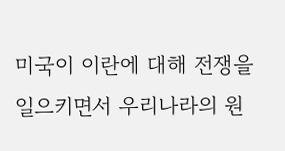미국이 이란에 대해 전쟁을 일으키면서 우리나라의 원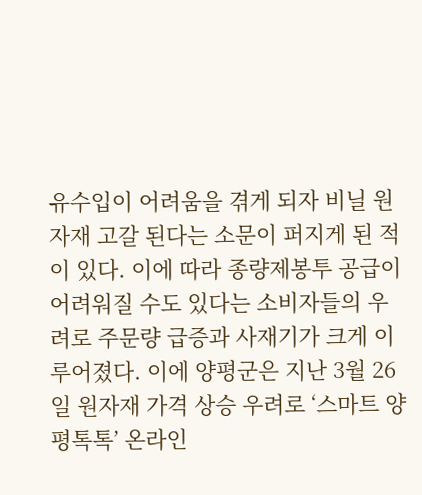유수입이 어려움을 겪게 되자 비닐 원자재 고갈 된다는 소문이 퍼지게 된 적이 있다. 이에 따라 종량제봉투 공급이 어려워질 수도 있다는 소비자들의 우려로 주문량 급증과 사재기가 크게 이루어졌다. 이에 양평군은 지난 3월 26일 원자재 가격 상승 우려로 ‘스마트 양평톡톡’ 온라인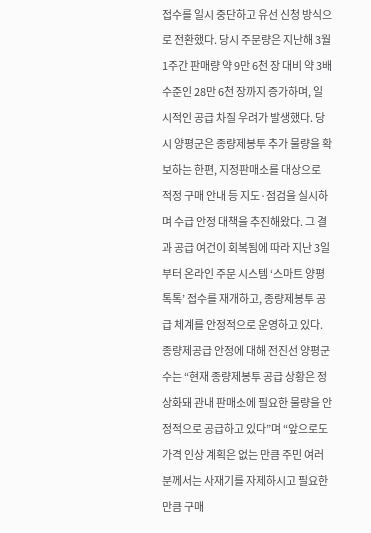접수를 일시 중단하고 유선 신청 방식으로 전환했다. 당시 주문량은 지난해 3월 1주간 판매량 약 9만 6천 장 대비 약 3배 수준인 28만 6천 장까지 증가하며, 일시적인 공급 차질 우려가 발생했다. 당시 양평군은 종량제봉투 추가 물량을 확보하는 한편, 지정판매소를 대상으로 적정 구매 안내 등 지도·점검을 실시하며 수급 안정 대책을 추진해왔다. 그 결과 공급 여건이 회복됨에 따라 지난 3일부터 온라인 주문 시스템 ‘스마트 양평톡톡’ 접수를 재개하고, 종량제봉투 공급 체계를 안정적으로 운영하고 있다. 종량제공급 안정에 대해 전진선 양평군수는 “현재 종량제봉투 공급 상황은 정상화돼 관내 판매소에 필요한 물량을 안정적으로 공급하고 있다”며 “앞으로도 가격 인상 계획은 없는 만큼 주민 여러분께서는 사재기를 자제하시고 필요한 만큼 구매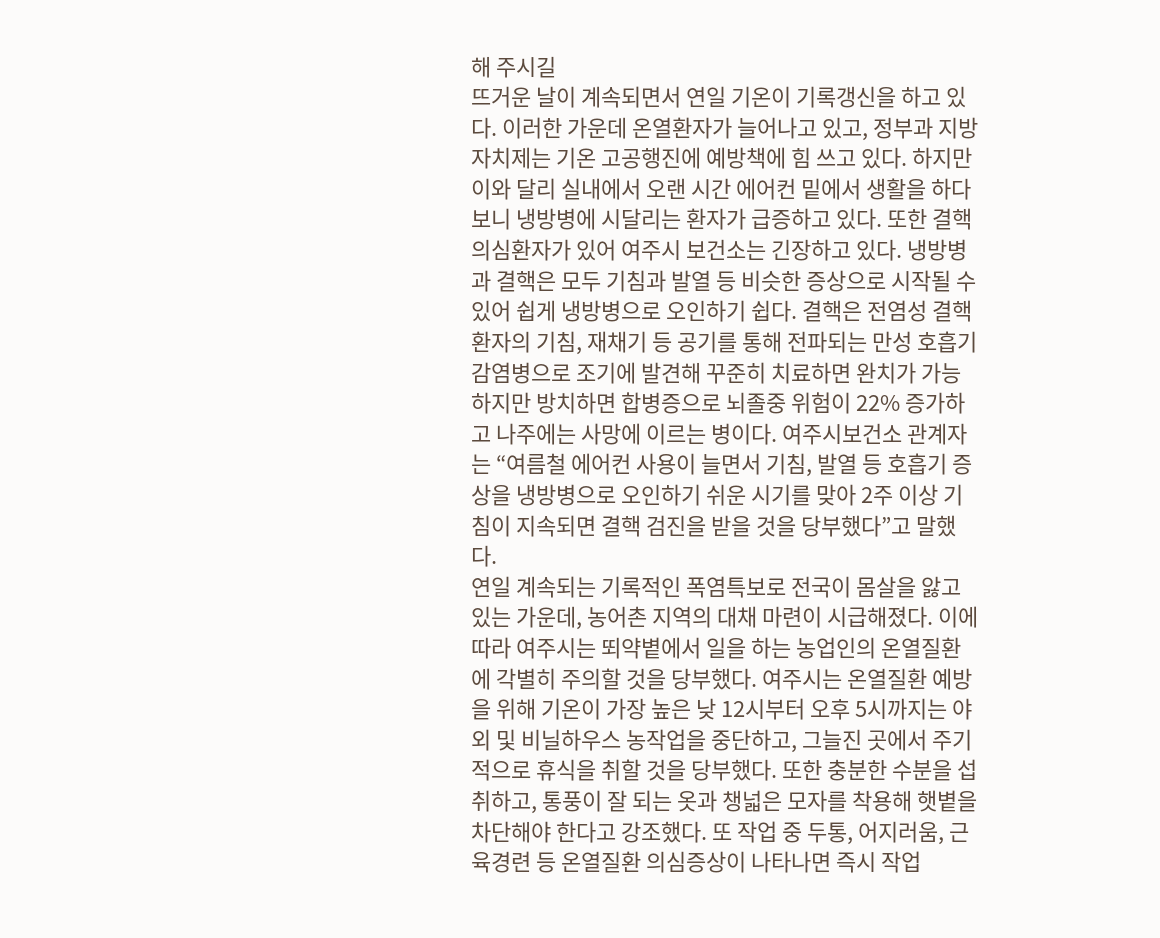해 주시길
뜨거운 날이 계속되면서 연일 기온이 기록갱신을 하고 있다. 이러한 가운데 온열환자가 늘어나고 있고, 정부과 지방자치제는 기온 고공행진에 예방책에 힘 쓰고 있다. 하지만 이와 달리 실내에서 오랜 시간 에어컨 밑에서 생활을 하다 보니 냉방병에 시달리는 환자가 급증하고 있다. 또한 결핵 의심환자가 있어 여주시 보건소는 긴장하고 있다. 냉방병과 결핵은 모두 기침과 발열 등 비슷한 증상으로 시작될 수 있어 쉽게 냉방병으로 오인하기 쉽다. 결핵은 전염성 결핵환자의 기침, 재채기 등 공기를 통해 전파되는 만성 호흡기 감염병으로 조기에 발견해 꾸준히 치료하면 완치가 가능하지만 방치하면 합병증으로 뇌졸중 위험이 22% 증가하고 나주에는 사망에 이르는 병이다. 여주시보건소 관계자는 “여름철 에어컨 사용이 늘면서 기침, 발열 등 호흡기 증상을 냉방병으로 오인하기 쉬운 시기를 맞아 2주 이상 기침이 지속되면 결핵 검진을 받을 것을 당부했다”고 말했다.
연일 계속되는 기록적인 폭염특보로 전국이 몸살을 앓고 있는 가운데, 농어촌 지역의 대채 마련이 시급해졌다. 이에 따라 여주시는 뙤약볕에서 일을 하는 농업인의 온열질환에 각별히 주의할 것을 당부했다. 여주시는 온열질환 예방을 위해 기온이 가장 높은 낮 12시부터 오후 5시까지는 야외 및 비닐하우스 농작업을 중단하고, 그늘진 곳에서 주기적으로 휴식을 취할 것을 당부했다. 또한 충분한 수분을 섭취하고, 통풍이 잘 되는 옷과 챙넓은 모자를 착용해 햇볕을 차단해야 한다고 강조했다. 또 작업 중 두통, 어지러움, 근육경련 등 온열질환 의심증상이 나타나면 즉시 작업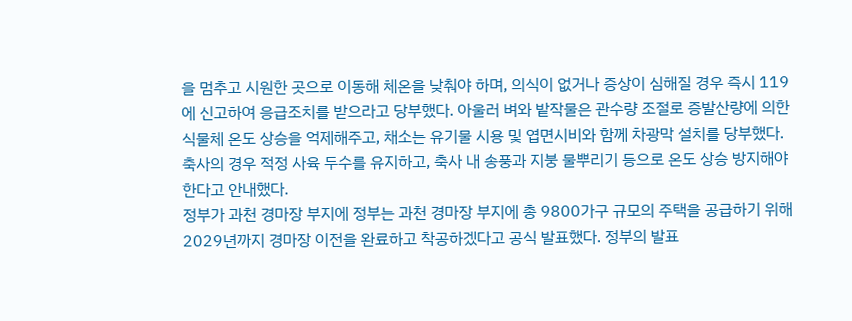을 멈추고 시원한 곳으로 이동해 체온을 낮춰야 하며, 의식이 없거나 증상이 심해질 경우 즉시 119에 신고하여 응급조치를 받으라고 당부했다. 아울러 벼와 밭작물은 관수량 조절로 증발산량에 의한 식물체 온도 상승을 억제해주고, 채소는 유기물 시용 및 엽면시비와 함께 차광막 설치를 당부했다. 축사의 경우 적정 사육 두수를 유지하고, 축사 내 송풍과 지붕 물뿌리기 등으로 온도 상승 방지해야 한다고 안내했다.
정부가 과천 경마장 부지에 정부는 과천 경마장 부지에 총 9800가구 규모의 주택을 공급하기 위해 2029년까지 경마장 이전을 완료하고 착공하겠다고 공식 발표했다. 정부의 발표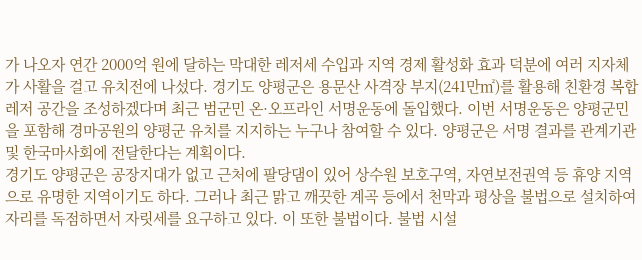가 나오자 연간 2000억 원에 달하는 막대한 레저세 수입과 지역 경제 활성화 효과 덕분에 여러 지자체가 사활을 걸고 유치전에 나섰다. 경기도 양평군은 용문산 사격장 부지(241만㎡)를 활용해 친환경 복합 레저 공간을 조성하겠다며 최근 범군민 온·오프라인 서명운동에 돌입했다. 이번 서명운동은 양평군민을 포함해 경마공원의 양평군 유치를 지지하는 누구나 참여할 수 있다. 양평군은 서명 결과를 관계기관 및 한국마사회에 전달한다는 계획이다.
경기도 양평군은 공장지대가 없고 근처에 팔당댐이 있어 상수원 보호구역, 자연보전권역 등 휴양 지역으로 유명한 지역이기도 하다. 그러나 최근 맑고 깨끗한 계곡 등에서 천막과 평상을 불법으로 설치하여 자리를 독점하면서 자릿세를 요구하고 있다. 이 또한 불법이다. 불법 시설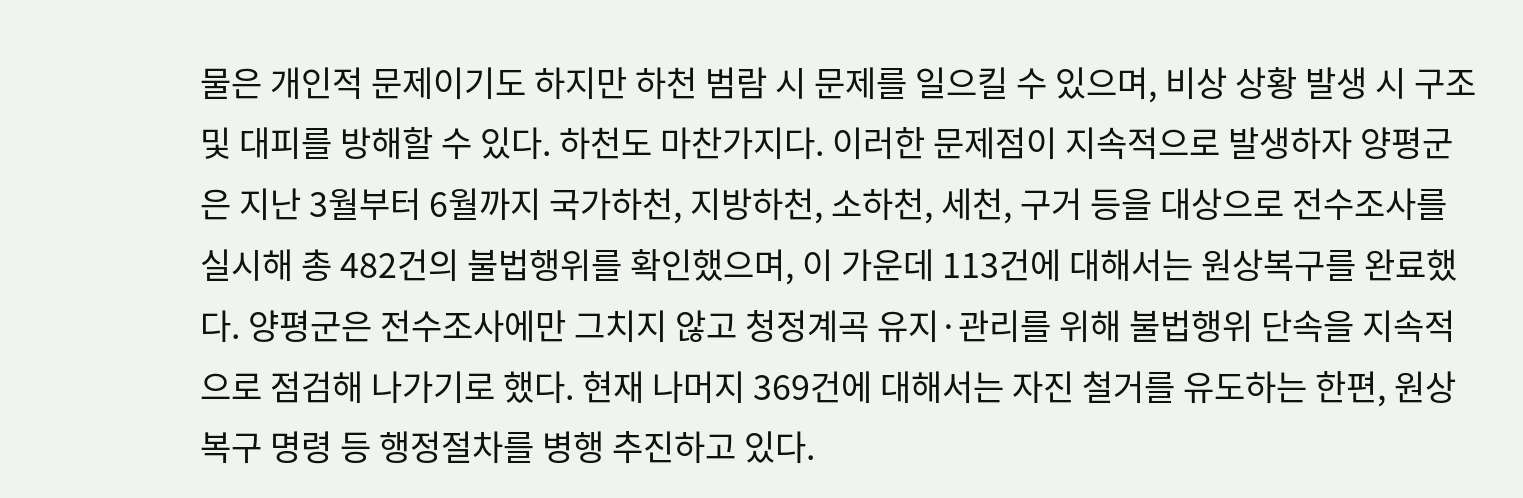물은 개인적 문제이기도 하지만 하천 범람 시 문제를 일으킬 수 있으며, 비상 상황 발생 시 구조 및 대피를 방해할 수 있다. 하천도 마찬가지다. 이러한 문제점이 지속적으로 발생하자 양평군은 지난 3월부터 6월까지 국가하천, 지방하천, 소하천, 세천, 구거 등을 대상으로 전수조사를 실시해 총 482건의 불법행위를 확인했으며, 이 가운데 113건에 대해서는 원상복구를 완료했다. 양평군은 전수조사에만 그치지 않고 청정계곡 유지·관리를 위해 불법행위 단속을 지속적으로 점검해 나가기로 했다. 현재 나머지 369건에 대해서는 자진 철거를 유도하는 한편, 원상복구 명령 등 행정절차를 병행 추진하고 있다.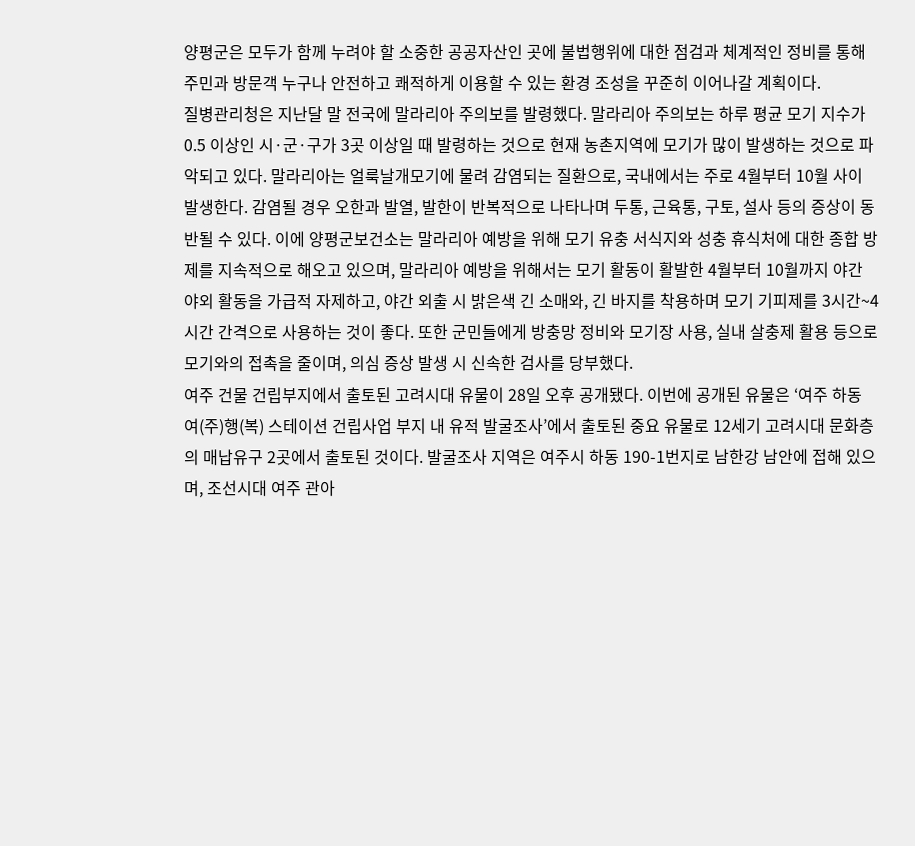양평군은 모두가 함께 누려야 할 소중한 공공자산인 곳에 불법행위에 대한 점검과 체계적인 정비를 통해 주민과 방문객 누구나 안전하고 쾌적하게 이용할 수 있는 환경 조성을 꾸준히 이어나갈 계획이다.
질병관리청은 지난달 말 전국에 말라리아 주의보를 발령했다. 말라리아 주의보는 하루 평균 모기 지수가 0.5 이상인 시·군·구가 3곳 이상일 때 발령하는 것으로 현재 농촌지역에 모기가 많이 발생하는 것으로 파악되고 있다. 말라리아는 얼룩날개모기에 물려 감염되는 질환으로, 국내에서는 주로 4월부터 10월 사이 발생한다. 감염될 경우 오한과 발열, 발한이 반복적으로 나타나며 두통, 근육통, 구토, 설사 등의 증상이 동반될 수 있다. 이에 양평군보건소는 말라리아 예방을 위해 모기 유충 서식지와 성충 휴식처에 대한 종합 방제를 지속적으로 해오고 있으며, 말라리아 예방을 위해서는 모기 활동이 활발한 4월부터 10월까지 야간 야외 활동을 가급적 자제하고, 야간 외출 시 밝은색 긴 소매와, 긴 바지를 착용하며 모기 기피제를 3시간~4시간 간격으로 사용하는 것이 좋다. 또한 군민들에게 방충망 정비와 모기장 사용, 실내 살충제 활용 등으로 모기와의 접촉을 줄이며, 의심 증상 발생 시 신속한 검사를 당부했다.
여주 건물 건립부지에서 출토된 고려시대 유물이 28일 오후 공개됐다. 이번에 공개된 유물은 ‘여주 하동 여(주)행(복) 스테이션 건립사업 부지 내 유적 발굴조사’에서 출토된 중요 유물로 12세기 고려시대 문화층의 매납유구 2곳에서 출토된 것이다. 발굴조사 지역은 여주시 하동 190-1번지로 남한강 남안에 접해 있으며, 조선시대 여주 관아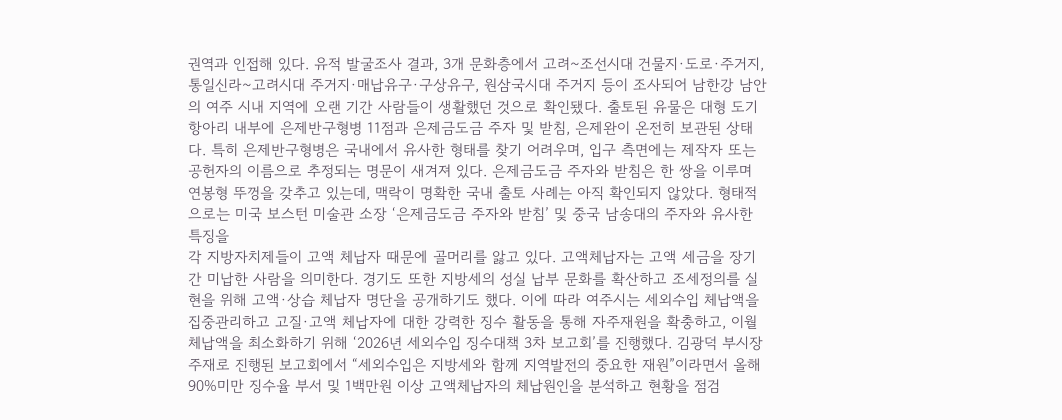권역과 인접해 있다. 유적 발굴조사 결과, 3개 문화층에서 고려~조선시대 건물지·도로·주거지, 통일신라~고려시대 주거지·매납유구·구상유구, 원삼국시대 주거지 등이 조사되어 남한강 남안의 여주 시내 지역에 오랜 기간 사람들이 생활했던 것으로 확인됐다. 출토된 유물은 대형 도기 항아리 내부에 은제반구형병 11점과 은제금도금 주자 및 받침, 은제완이 온전히 보관된 상태다. 특히 은제반구형병은 국내에서 유사한 형태를 찾기 어려우며, 입구 측면에는 제작자 또는 공헌자의 이름으로 추정되는 명문이 새겨져 있다. 은제금도금 주자와 받침은 한 쌍을 이루며 연봉형 뚜껑을 갖추고 있는데, 맥락이 명확한 국내 출토 사례는 아직 확인되지 않았다. 형태적으로는 미국 보스턴 미술관 소장 ‘은제금도금 주자와 받침’ 및 중국 남송대의 주자와 유사한 특징을
각 지방자치제들이 고액 체납자 때문에 골머리를 앓고 있다. 고액체납자는 고액 세금을 장기간 미납한 사람을 의미한다. 경기도 또한 지방세의 성실 납부 문화를 확산하고 조세정의를 실현을 위해 고액·상습 체납자 명단을 공개하기도 했다. 이에 따라 여주시는 세외수입 체납액을 집중관리하고 고질·고액 체납자에 대한 강력한 징수 활동을 통해 자주재원을 확충하고, 이월 체납액을 최소화하기 위해 ‘2026년 세외수입 징수대책 3차 보고회’를 진행했다. 김광덕 부시장 주재로 진행된 보고회에서 “세외수입은 지방세와 함께 지역발전의 중요한 재원”이라면서 올해 90%미만 징수율 부서 및 1백만원 이상 고액체납자의 체납원인을 분석하고 현황을 점검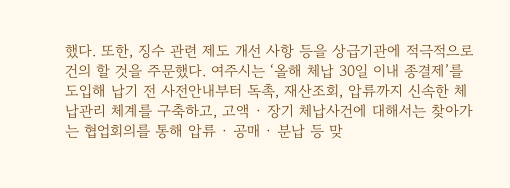했다. 또한, 징수 관련 제도 개선 사항 등을 상급기관에 적극적으로 건의 할 것을 주문했다. 여주시는 ‘올해 체납 30일 이내 종결제’를 도입해 납기 전 사전안내부터 독촉, 재산조회, 압류까지 신속한 체납관리 체계를 구축하고, 고액 · 장기 체납사건에 대해서는 찾아가는 협업회의를 통해 압류 · 공매 · 분납 등 맞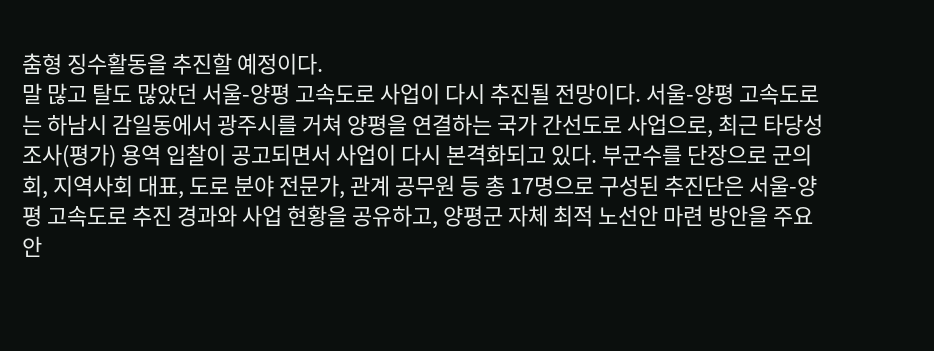춤형 징수활동을 추진할 예정이다.
말 많고 탈도 많았던 서울-양평 고속도로 사업이 다시 추진될 전망이다. 서울-양평 고속도로는 하남시 감일동에서 광주시를 거쳐 양평을 연결하는 국가 간선도로 사업으로, 최근 타당성 조사(평가) 용역 입찰이 공고되면서 사업이 다시 본격화되고 있다. 부군수를 단장으로 군의회, 지역사회 대표, 도로 분야 전문가, 관계 공무원 등 총 17명으로 구성된 추진단은 서울-양평 고속도로 추진 경과와 사업 현황을 공유하고, 양평군 자체 최적 노선안 마련 방안을 주요 안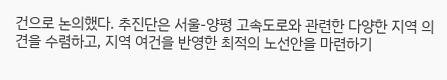건으로 논의했다. 추진단은 서울-양평 고속도로와 관련한 다양한 지역 의견을 수렴하고, 지역 여건을 반영한 최적의 노선안을 마련하기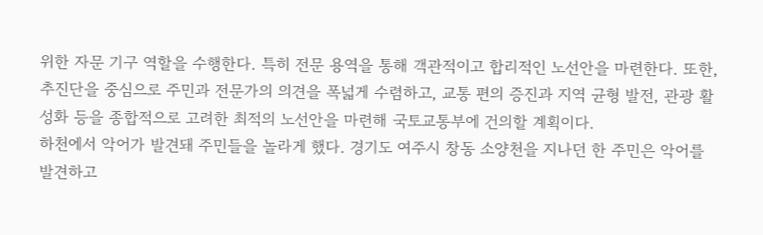위한 자문 기구 역할을 수행한다. 특히 전문 용역을 통해 객관적이고 합리적인 노선안을 마련한다. 또한, 추진단을 중심으로 주민과 전문가의 의견을 폭넓게 수렴하고, 교통 편의 증진과 지역 균형 발전, 관광 활성화 등을 종합적으로 고려한 최적의 노선안을 마련해 국토교통부에 건의할 계획이다.
하천에서 악어가 발견돼 주민들을 놀라게 했다. 경기도 여주시 창동 소양천을 지나던 한 주민은 악어를 발견하고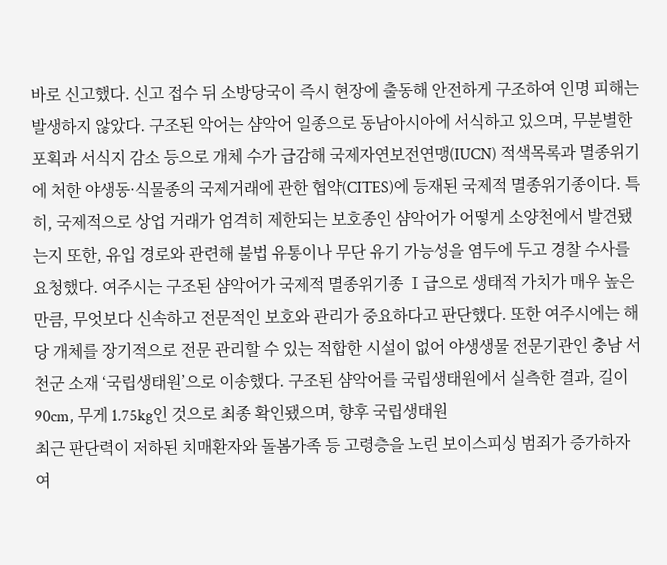바로 신고했다. 신고 접수 뒤 소방당국이 즉시 현장에 출동해 안전하게 구조하여 인명 피해는 발생하지 않았다. 구조된 악어는 샴악어 일종으로 동남아시아에 서식하고 있으며, 무분별한 포획과 서식지 감소 등으로 개체 수가 급감해 국제자연보전연맹(IUCN) 적색목록과 멸종위기에 처한 야생동·식물종의 국제거래에 관한 협약(CITES)에 등재된 국제적 멸종위기종이다. 특히, 국제적으로 상업 거래가 엄격히 제한되는 보호종인 샴악어가 어떻게 소양천에서 발견됐는지 또한, 유입 경로와 관련해 불법 유통이나 무단 유기 가능성을 염두에 두고 경찰 수사를 요청했다. 여주시는 구조된 샴악어가 국제적 멸종위기종 Ⅰ급으로 생태적 가치가 매우 높은 만큼, 무엇보다 신속하고 전문적인 보호와 관리가 중요하다고 판단했다. 또한 여주시에는 해당 개체를 장기적으로 전문 관리할 수 있는 적합한 시설이 없어 야생생물 전문기관인 충남 서천군 소재 ‘국립생태원’으로 이송했다. 구조된 샴악어를 국립생태원에서 실측한 결과, 길이 90cm, 무게 1.75kg인 것으로 최종 확인됐으며, 향후 국립생태원
최근 판단력이 저하된 치매환자와 돌봄가족 등 고령층을 노린 보이스피싱 범죄가 증가하자 여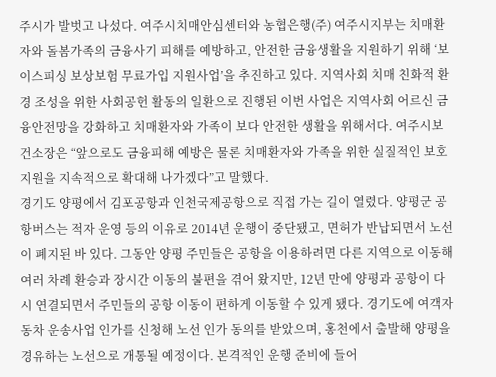주시가 발벗고 나섰다. 여주시치매안심센터와 농협은행(주) 여주시지부는 치매환자와 돌봄가족의 금융사기 피해를 예방하고, 안전한 금융생활을 지원하기 위해 ‘보이스피싱 보상보험 무료가입 지원사업’을 추진하고 있다. 지역사회 치매 친화적 환경 조성을 위한 사회공헌 활동의 일환으로 진행된 이번 사업은 지역사회 어르신 금융안전망을 강화하고 치매환자와 가족이 보다 안전한 생활을 위해서다. 여주시보건소장은 “앞으로도 금융피해 예방은 물론 치매환자와 가족을 위한 실질적인 보호 지원을 지속적으로 확대해 나가겠다”고 말했다.
경기도 양평에서 김포공항과 인천국제공항으로 직접 가는 길이 열렸다. 양평군 공항버스는 적자 운영 등의 이유로 2014년 운행이 중단됐고, 면허가 반납되면서 노선이 폐지된 바 있다. 그동안 양평 주민들은 공항을 이용하려면 다른 지역으로 이동해 여러 차례 환승과 장시간 이동의 불편을 겪어 왔지만, 12년 만에 양평과 공항이 다시 연결되면서 주민들의 공항 이동이 편하게 이동할 수 있게 됐다. 경기도에 여객자동차 운송사업 인가를 신청해 노선 인가 동의를 받았으며, 홍천에서 출발해 양평을 경유하는 노선으로 개통될 예정이다. 본격적인 운행 준비에 들어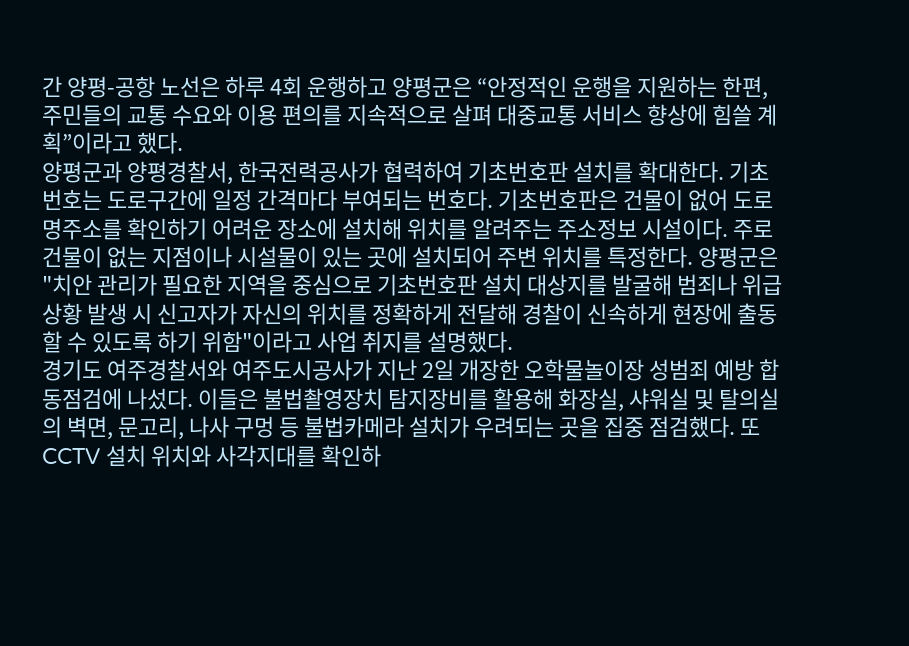간 양평-공항 노선은 하루 4회 운행하고 양평군은 “안정적인 운행을 지원하는 한편, 주민들의 교통 수요와 이용 편의를 지속적으로 살펴 대중교통 서비스 향상에 힘쓸 계획”이라고 했다.
양평군과 양평경찰서, 한국전력공사가 협력하여 기초번호판 설치를 확대한다. 기초번호는 도로구간에 일정 간격마다 부여되는 번호다. 기초번호판은 건물이 없어 도로명주소를 확인하기 어려운 장소에 설치해 위치를 알려주는 주소정보 시설이다. 주로 건물이 없는 지점이나 시설물이 있는 곳에 설치되어 주변 위치를 특정한다. 양평군은 "치안 관리가 필요한 지역을 중심으로 기초번호판 설치 대상지를 발굴해 범죄나 위급상황 발생 시 신고자가 자신의 위치를 정확하게 전달해 경찰이 신속하게 현장에 출동할 수 있도록 하기 위함"이라고 사업 취지를 설명했다.
경기도 여주경찰서와 여주도시공사가 지난 2일 개장한 오학물놀이장 성범죄 예방 합동점검에 나섰다. 이들은 불법촬영장치 탐지장비를 활용해 화장실, 샤워실 및 탈의실의 벽면, 문고리, 나사 구멍 등 불법카메라 설치가 우려되는 곳을 집중 점검했다. 또 CCTV 설치 위치와 사각지대를 확인하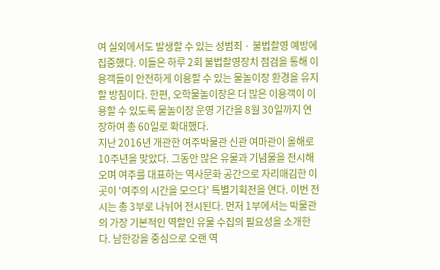여 실외에서도 발생할 수 있는 성범죄 · 불법촬영 예방에 집중했다. 이들은 하루 2회 불법촬영장치 점검을 통해 이용객들이 안전하게 이용할 수 있는 물놀이장 환경을 유지할 방침이다. 한편, 오학물놀이장은 더 많은 이용객이 이용할 수 있도록 물놀이장 운영 기간을 8월 30일까지 연장하여 총 60일로 확대했다.
지난 2016년 개관한 여주박물관 신관 여마관이 올해로 10주년을 맞았다. 그동안 많은 유물과 기념물을 전시해오며 여주를 대표하는 역사문화 공간으로 자리매김한 이 곳이 '여주의 시간을 모으다’ 특별기획전을 연다. 이번 전시는 총 3부로 나뉘어 전시된다. 먼저 1부에서는 박물관의 가장 기본적인 역할인 유물 수집의 필요성을 소개한다. 남한강을 중심으로 오랜 역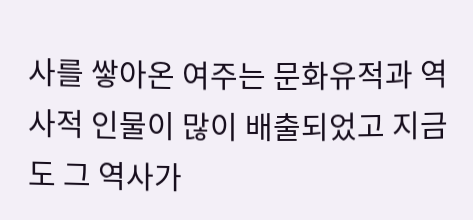사를 쌓아온 여주는 문화유적과 역사적 인물이 많이 배출되었고 지금도 그 역사가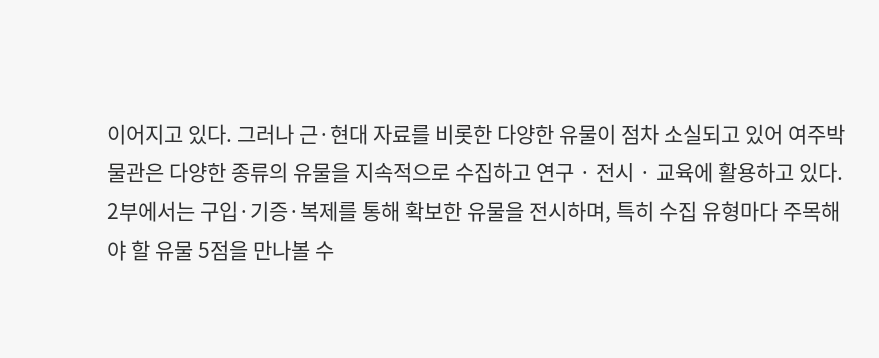이어지고 있다. 그러나 근·현대 자료를 비롯한 다양한 유물이 점차 소실되고 있어 여주박물관은 다양한 종류의 유물을 지속적으로 수집하고 연구 · 전시 · 교육에 활용하고 있다. 2부에서는 구입·기증·복제를 통해 확보한 유물을 전시하며, 특히 수집 유형마다 주목해야 할 유물 5점을 만나볼 수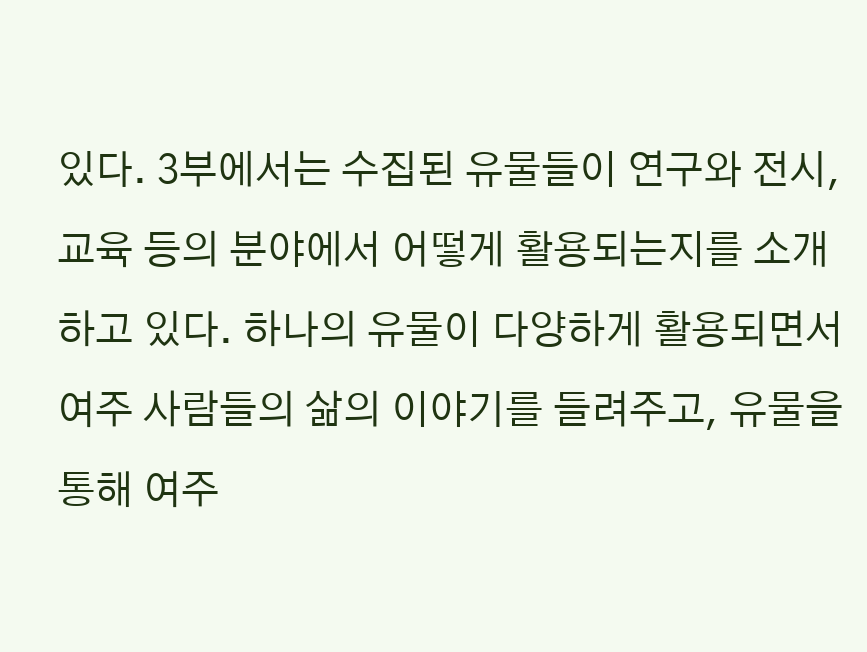있다. 3부에서는 수집된 유물들이 연구와 전시, 교육 등의 분야에서 어떻게 활용되는지를 소개하고 있다. 하나의 유물이 다양하게 활용되면서 여주 사람들의 삶의 이야기를 들려주고, 유물을 통해 여주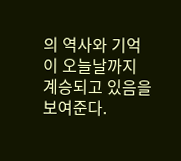의 역사와 기억이 오늘날까지 계승되고 있음을 보여준다.